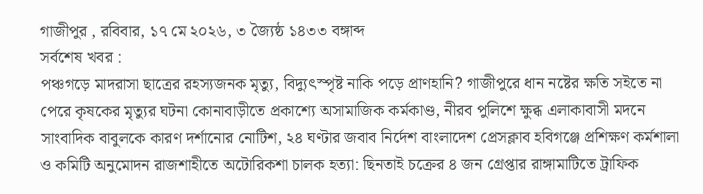গাজীপুর , রবিবার, ১৭ মে ২০২৬, ৩ জ্যৈষ্ঠ ১৪৩৩ বঙ্গাব্দ
সর্বশেষ খবর :
পঞ্চগড়ে মাদরাসা ছাত্রের রহস্যজনক মৃত্যু, বিদ্যুৎস্পৃষ্ট নাকি পড়ে প্রাণহানি? গাজীপুরে ধান নষ্টের ক্ষতি সইতে না পেরে কৃষকের মৃত্যুর ঘটনা কোনাবাড়ীতে প্রকাশ্যে অসামাজিক কর্মকাণ্ড, নীরব পুলিশে ক্ষুব্ধ এলাকাবাসী মদনে সাংবাদিক বাবুলকে কারণ দর্শানোর নোটিশ, ২৪ ঘণ্টার জবাব নির্দেশ বাংলাদেশ প্রেসক্লাব হবিগঞ্জে প্রশিক্ষণ কর্মশালা ও কমিটি অনুমোদন রাজশাহীতে অটোরিকশা চালক হত্যা: ছিনতাই চক্রের ৪ জন গ্রেপ্তার রাঙ্গামাটিতে ট্রাফিক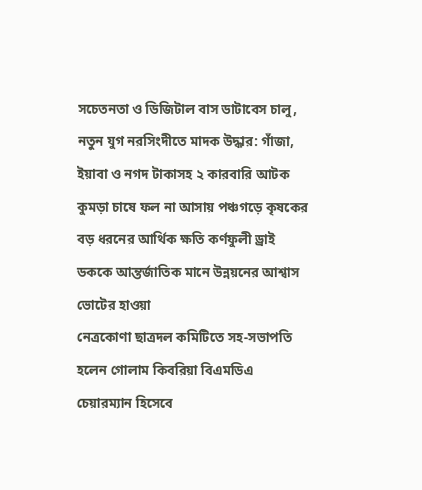সচেতনতা ও ডিজিটাল বাস ডাটাবেস চালু, নতুন যুগ নরসিংদীতে মাদক উদ্ধার: গাঁজা, ইয়াবা ও নগদ টাকাসহ ২ কারবারি আটক কুমড়া চাষে ফল না আসায় পঞ্চগড়ে কৃষকের বড় ধরনের আর্থিক ক্ষতি কর্ণফুলী ড্রাই ডককে আন্তর্জাতিক মানে উন্নয়নের আশ্বাস
ভোটের হাওয়া
নেত্রকোণা ছাত্রদল কমিটিতে সহ-সভাপতি হলেন গোলাম কিবরিয়া বিএমডিএ চেয়ারম্যান হিসেবে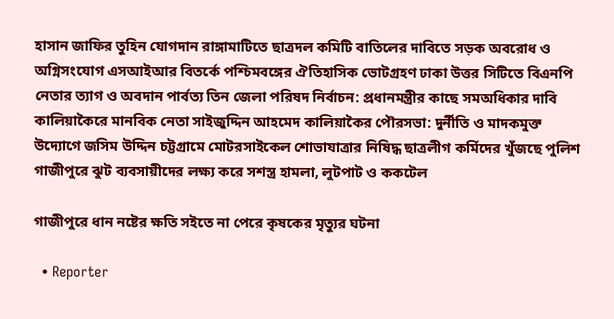হাসান জাফির তুহিন যোগদান রাঙ্গামাটিতে ছাত্রদল কমিটি বাতিলের দাবিতে সড়ক অবরোধ ও অগ্নিসংযোগ এসআইআর বিতর্কে পশ্চিমবঙ্গের ঐতিহাসিক ভোটগ্রহণ ঢাকা উত্তর সিটিতে বিএনপি নেতার ত্যাগ ও অবদান পার্বত্য তিন জেলা পরিষদ নির্বাচন: প্রধানমন্ত্রীর কাছে সমঅধিকার দাবি কালিয়াকৈরে মানবিক নেতা সাইজুদ্দিন আহমেদ কালিয়াকৈর পৌরসভা: দুর্নীতি ও মাদকমুক্ত উদ্যোগে জসিম উদ্দিন চট্টগ্রামে মোটরসাইকেল শোভাযাত্রার নিষিদ্ধ ছাত্রলীগ কর্মিদের খুঁজছে পুলিশ গাজীপুরে ঝুট ব্যবসায়ীদের লক্ষ্য করে সশস্ত্র হামলা, লুটপাট ও ককটেল

গাজীপুরে ধান নষ্টের ক্ষতি সইতে না পেরে কৃষকের মৃত্যুর ঘটনা

  • Reporter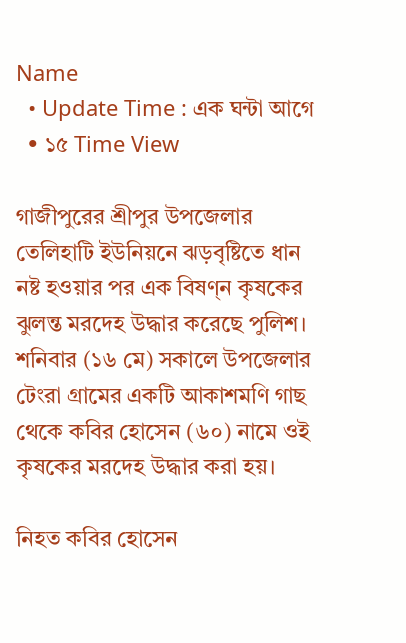Name
  • Update Time : এক ঘন্টা আগে
  • ১৫ Time View

গাজীপুরের শ্রীপুর উপজেলার তেলিহাটি ইউনিয়নে ঝড়বৃষ্টিতে ধান নষ্ট হওয়ার পর এক বিষণ্ন কৃষকের ঝুলন্ত মরদেহ উদ্ধার করেছে পুলিশ। শনিবার (১৬ মে) সকালে উপজেলার টেংরা গ্রামের একটি আকাশমণি গাছ থেকে কবির হোসেন (৬০) নামে ওই কৃষকের মরদেহ উদ্ধার করা হয়।

নিহত কবির হোসেন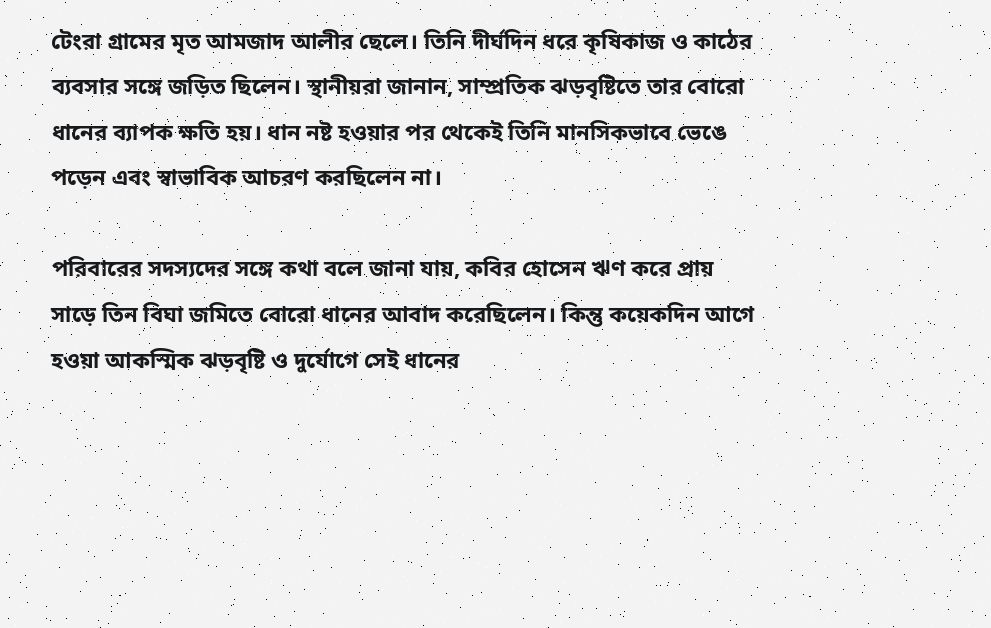টেংরা গ্রামের মৃত আমজাদ আলীর ছেলে। তিনি দীর্ঘদিন ধরে কৃষিকাজ ও কাঠের ব্যবসার সঙ্গে জড়িত ছিলেন। স্থানীয়রা জানান, সাম্প্রতিক ঝড়বৃষ্টিতে তার বোরো ধানের ব্যাপক ক্ষতি হয়। ধান নষ্ট হওয়ার পর থেকেই তিনি মানসিকভাবে ভেঙে পড়েন এবং স্বাভাবিক আচরণ করছিলেন না।

পরিবারের সদস্যদের সঙ্গে কথা বলে জানা যায়, কবির হোসেন ঋণ করে প্রায় সাড়ে তিন বিঘা জমিতে বোরো ধানের আবাদ করেছিলেন। কিন্তু কয়েকদিন আগে হওয়া আকস্মিক ঝড়বৃষ্টি ও দুর্যোগে সেই ধানের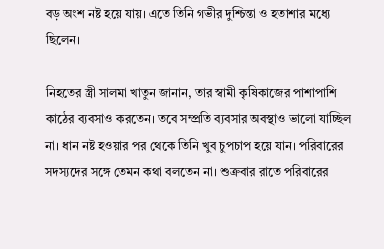বড় অংশ নষ্ট হয়ে যায়। এতে তিনি গভীর দুশ্চিন্তা ও হতাশার মধ্যে ছিলেন।

নিহতের স্ত্রী সালমা খাতুন জানান, তার স্বামী কৃষিকাজের পাশাপাশি কাঠের ব্যবসাও করতেন। তবে সম্প্রতি ব্যবসার অবস্থাও ভালো যাচ্ছিল না। ধান নষ্ট হওয়ার পর থেকে তিনি খুব চুপচাপ হয়ে যান। পরিবারের সদস্যদের সঙ্গে তেমন কথা বলতেন না। শুক্রবার রাতে পরিবারের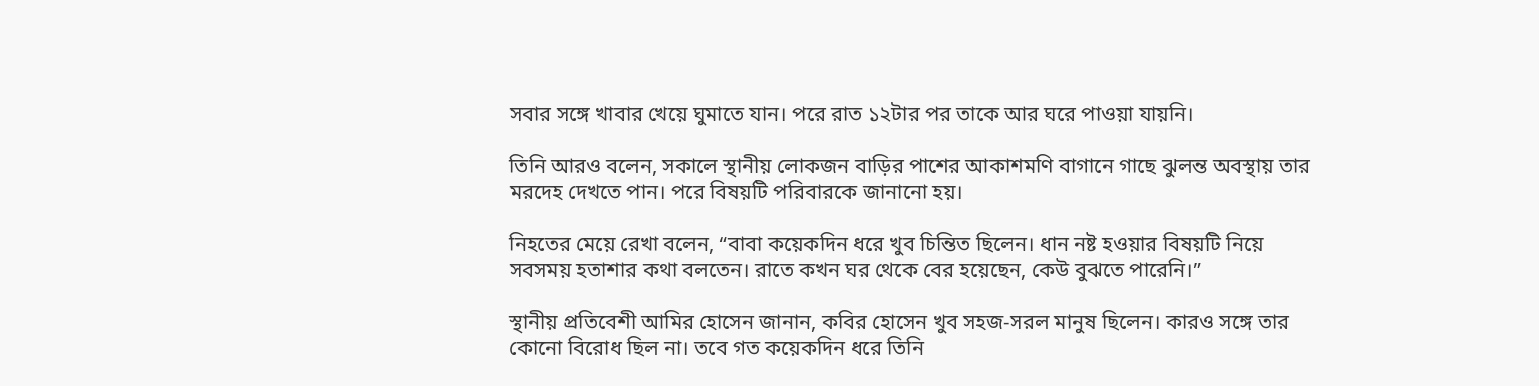সবার সঙ্গে খাবার খেয়ে ঘুমাতে যান। পরে রাত ১২টার পর তাকে আর ঘরে পাওয়া যায়নি।

তিনি আরও বলেন, সকালে স্থানীয় লোকজন বাড়ির পাশের আকাশমণি বাগানে গাছে ঝুলন্ত অবস্থায় তার মরদেহ দেখতে পান। পরে বিষয়টি পরিবারকে জানানো হয়।

নিহতের মেয়ে রেখা বলেন, “বাবা কয়েকদিন ধরে খুব চিন্তিত ছিলেন। ধান নষ্ট হওয়ার বিষয়টি নিয়ে সবসময় হতাশার কথা বলতেন। রাতে কখন ঘর থেকে বের হয়েছেন, কেউ বুঝতে পারেনি।”

স্থানীয় প্রতিবেশী আমির হোসেন জানান, কবির হোসেন খুব সহজ-সরল মানুষ ছিলেন। কারও সঙ্গে তার কোনো বিরোধ ছিল না। তবে গত কয়েকদিন ধরে তিনি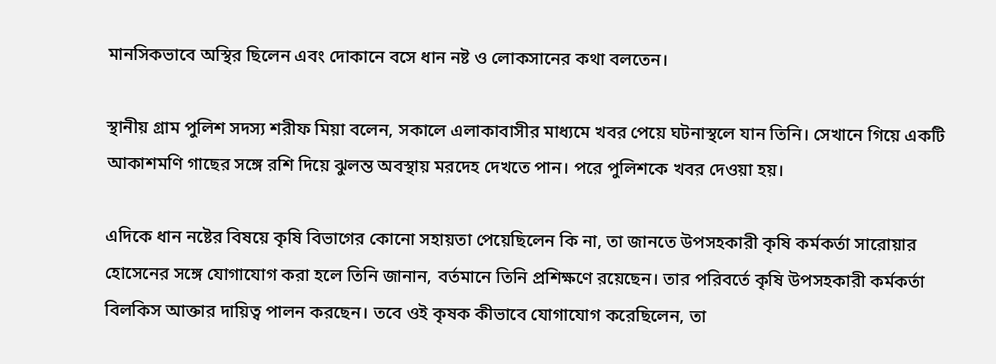মানসিকভাবে অস্থির ছিলেন এবং দোকানে বসে ধান নষ্ট ও লোকসানের কথা বলতেন।

স্থানীয় গ্রাম পুলিশ সদস্য শরীফ মিয়া বলেন, সকালে এলাকাবাসীর মাধ্যমে খবর পেয়ে ঘটনাস্থলে যান তিনি। সেখানে গিয়ে একটি আকাশমণি গাছের সঙ্গে রশি দিয়ে ঝুলন্ত অবস্থায় মরদেহ দেখতে পান। পরে পুলিশকে খবর দেওয়া হয়।

এদিকে ধান নষ্টের বিষয়ে কৃষি বিভাগের কোনো সহায়তা পেয়েছিলেন কি না, তা জানতে উপসহকারী কৃষি কর্মকর্তা সারোয়ার হোসেনের সঙ্গে যোগাযোগ করা হলে তিনি জানান, বর্তমানে তিনি প্রশিক্ষণে রয়েছেন। তার পরিবর্তে কৃষি উপসহকারী কর্মকর্তা বিলকিস আক্তার দায়িত্ব পালন করছেন। তবে ওই কৃষক কীভাবে যোগাযোগ করেছিলেন, তা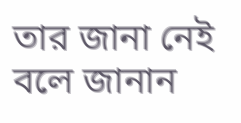তার জানা নেই বলে জানান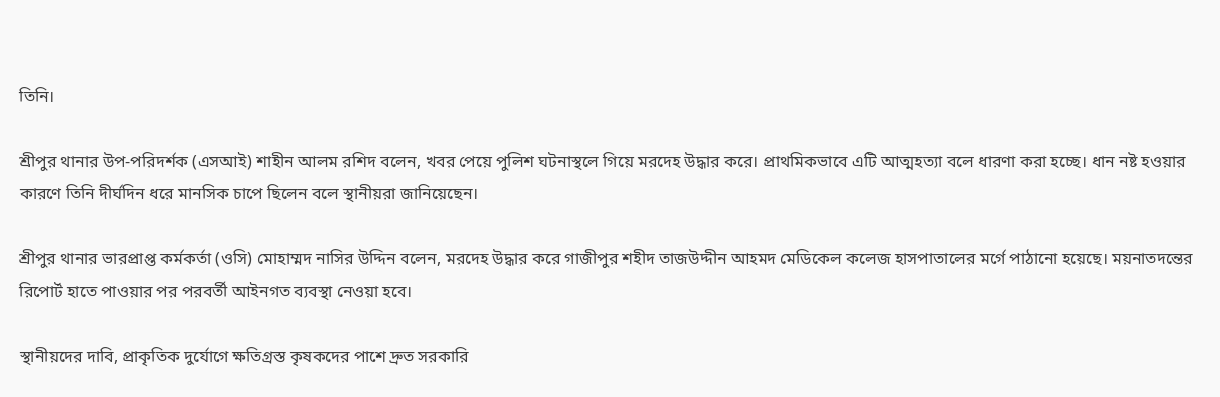তিনি।

শ্রীপুর থানার উপ-পরিদর্শক (এসআই) শাহীন আলম রশিদ বলেন, খবর পেয়ে পুলিশ ঘটনাস্থলে গিয়ে মরদেহ উদ্ধার করে। প্রাথমিকভাবে এটি আত্মহত্যা বলে ধারণা করা হচ্ছে। ধান নষ্ট হওয়ার কারণে তিনি দীর্ঘদিন ধরে মানসিক চাপে ছিলেন বলে স্থানীয়রা জানিয়েছেন।

শ্রীপুর থানার ভারপ্রাপ্ত কর্মকর্তা (ওসি) মোহাম্মদ নাসির উদ্দিন বলেন, মরদেহ উদ্ধার করে গাজীপুর শহীদ তাজউদ্দীন আহমদ মেডিকেল কলেজ হাসপাতালের মর্গে পাঠানো হয়েছে। ময়নাতদন্তের রিপোর্ট হাতে পাওয়ার পর পরবর্তী আইনগত ব্যবস্থা নেওয়া হবে।

স্থানীয়দের দাবি, প্রাকৃতিক দুর্যোগে ক্ষতিগ্রস্ত কৃষকদের পাশে দ্রুত সরকারি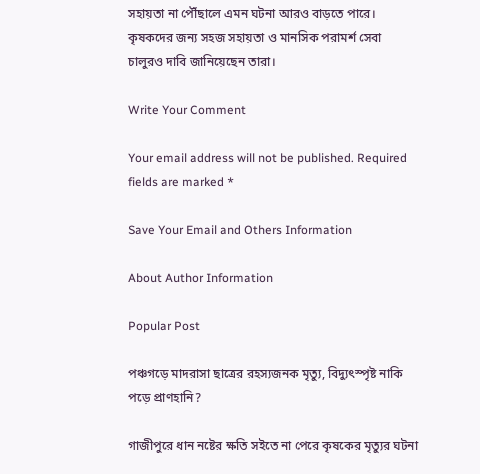সহায়তা না পৌঁছালে এমন ঘটনা আরও বাড়তে পারে। কৃষকদের জন্য সহজ সহায়তা ও মানসিক পরামর্শ সেবা চালুরও দাবি জানিয়েছেন তারা।

Write Your Comment

Your email address will not be published. Required fields are marked *

Save Your Email and Others Information

About Author Information

Popular Post

পঞ্চগড়ে মাদরাসা ছাত্রের রহস্যজনক মৃত্যু, বিদ্যুৎস্পৃষ্ট নাকি পড়ে প্রাণহানি?

গাজীপুরে ধান নষ্টের ক্ষতি সইতে না পেরে কৃষকের মৃত্যুর ঘটনা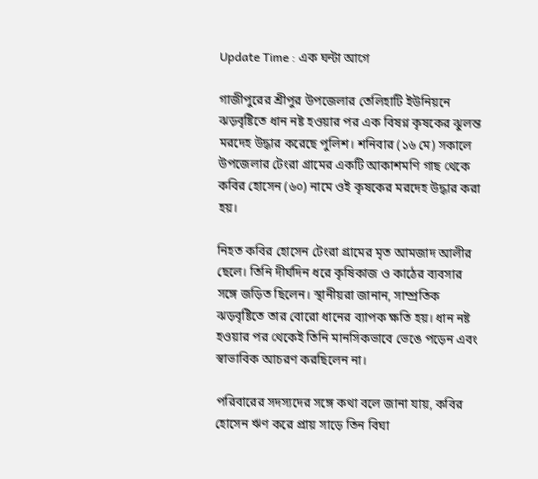Update Time : এক ঘন্টা আগে

গাজীপুরের শ্রীপুর উপজেলার তেলিহাটি ইউনিয়নে ঝড়বৃষ্টিতে ধান নষ্ট হওয়ার পর এক বিষণ্ন কৃষকের ঝুলন্ত মরদেহ উদ্ধার করেছে পুলিশ। শনিবার (১৬ মে) সকালে উপজেলার টেংরা গ্রামের একটি আকাশমণি গাছ থেকে কবির হোসেন (৬০) নামে ওই কৃষকের মরদেহ উদ্ধার করা হয়।

নিহত কবির হোসেন টেংরা গ্রামের মৃত আমজাদ আলীর ছেলে। তিনি দীর্ঘদিন ধরে কৃষিকাজ ও কাঠের ব্যবসার সঙ্গে জড়িত ছিলেন। স্থানীয়রা জানান, সাম্প্রতিক ঝড়বৃষ্টিতে তার বোরো ধানের ব্যাপক ক্ষতি হয়। ধান নষ্ট হওয়ার পর থেকেই তিনি মানসিকভাবে ভেঙে পড়েন এবং স্বাভাবিক আচরণ করছিলেন না।

পরিবারের সদস্যদের সঙ্গে কথা বলে জানা যায়, কবির হোসেন ঋণ করে প্রায় সাড়ে তিন বিঘা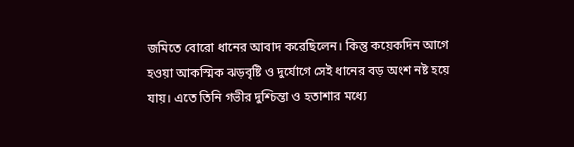জমিতে বোরো ধানের আবাদ করেছিলেন। কিন্তু কয়েকদিন আগে হওয়া আকস্মিক ঝড়বৃষ্টি ও দুর্যোগে সেই ধানের বড় অংশ নষ্ট হয়ে যায়। এতে তিনি গভীর দুশ্চিন্তা ও হতাশার মধ্যে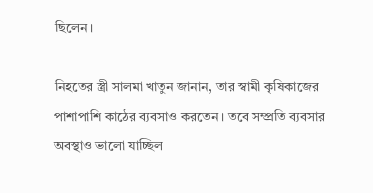ছিলেন।

নিহতের স্ত্রী সালমা খাতুন জানান, তার স্বামী কৃষিকাজের পাশাপাশি কাঠের ব্যবসাও করতেন। তবে সম্প্রতি ব্যবসার অবস্থাও ভালো যাচ্ছিল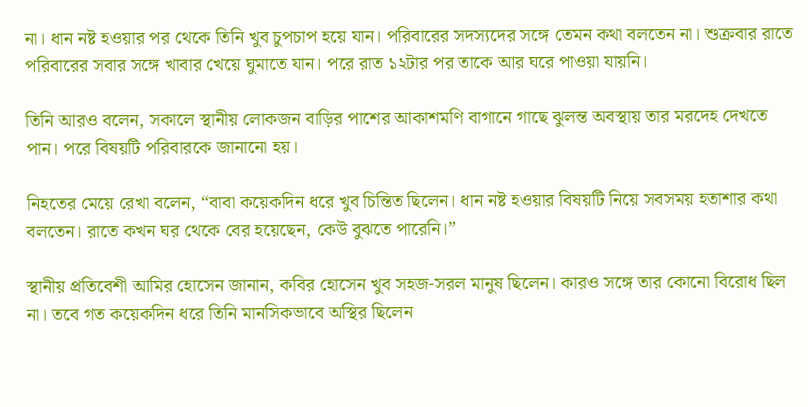না। ধান নষ্ট হওয়ার পর থেকে তিনি খুব চুপচাপ হয়ে যান। পরিবারের সদস্যদের সঙ্গে তেমন কথা বলতেন না। শুক্রবার রাতে পরিবারের সবার সঙ্গে খাবার খেয়ে ঘুমাতে যান। পরে রাত ১২টার পর তাকে আর ঘরে পাওয়া যায়নি।

তিনি আরও বলেন, সকালে স্থানীয় লোকজন বাড়ির পাশের আকাশমণি বাগানে গাছে ঝুলন্ত অবস্থায় তার মরদেহ দেখতে পান। পরে বিষয়টি পরিবারকে জানানো হয়।

নিহতের মেয়ে রেখা বলেন, “বাবা কয়েকদিন ধরে খুব চিন্তিত ছিলেন। ধান নষ্ট হওয়ার বিষয়টি নিয়ে সবসময় হতাশার কথা বলতেন। রাতে কখন ঘর থেকে বের হয়েছেন, কেউ বুঝতে পারেনি।”

স্থানীয় প্রতিবেশী আমির হোসেন জানান, কবির হোসেন খুব সহজ-সরল মানুষ ছিলেন। কারও সঙ্গে তার কোনো বিরোধ ছিল না। তবে গত কয়েকদিন ধরে তিনি মানসিকভাবে অস্থির ছিলেন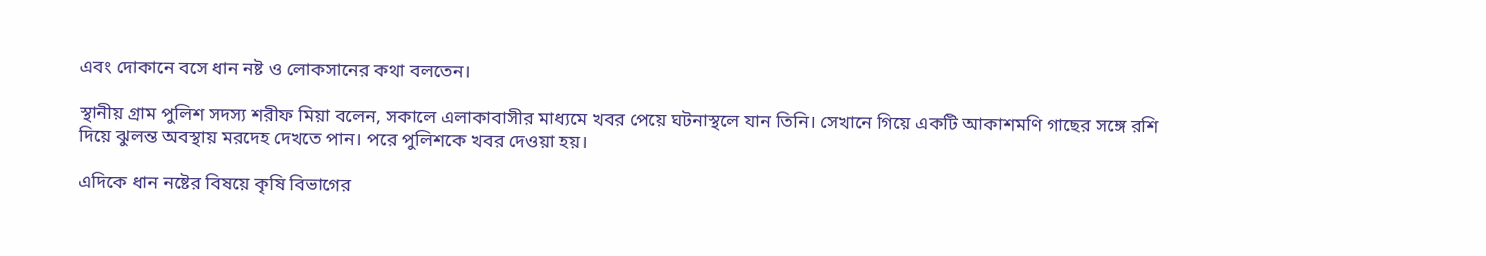এবং দোকানে বসে ধান নষ্ট ও লোকসানের কথা বলতেন।

স্থানীয় গ্রাম পুলিশ সদস্য শরীফ মিয়া বলেন, সকালে এলাকাবাসীর মাধ্যমে খবর পেয়ে ঘটনাস্থলে যান তিনি। সেখানে গিয়ে একটি আকাশমণি গাছের সঙ্গে রশি দিয়ে ঝুলন্ত অবস্থায় মরদেহ দেখতে পান। পরে পুলিশকে খবর দেওয়া হয়।

এদিকে ধান নষ্টের বিষয়ে কৃষি বিভাগের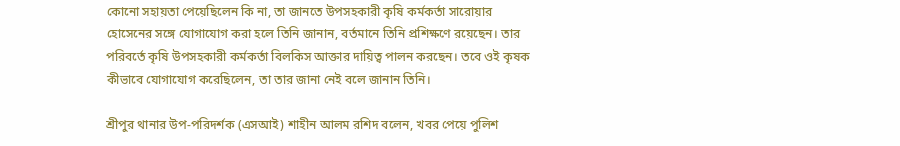কোনো সহায়তা পেয়েছিলেন কি না, তা জানতে উপসহকারী কৃষি কর্মকর্তা সারোয়ার হোসেনের সঙ্গে যোগাযোগ করা হলে তিনি জানান, বর্তমানে তিনি প্রশিক্ষণে রয়েছেন। তার পরিবর্তে কৃষি উপসহকারী কর্মকর্তা বিলকিস আক্তার দায়িত্ব পালন করছেন। তবে ওই কৃষক কীভাবে যোগাযোগ করেছিলেন, তা তার জানা নেই বলে জানান তিনি।

শ্রীপুর থানার উপ-পরিদর্শক (এসআই) শাহীন আলম রশিদ বলেন, খবর পেয়ে পুলিশ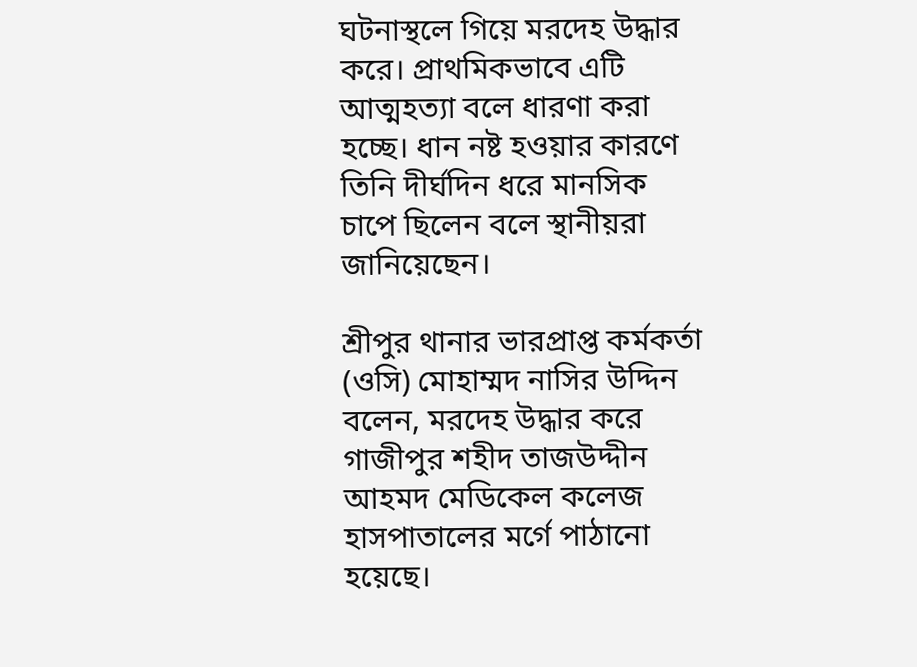ঘটনাস্থলে গিয়ে মরদেহ উদ্ধার করে। প্রাথমিকভাবে এটি আত্মহত্যা বলে ধারণা করা হচ্ছে। ধান নষ্ট হওয়ার কারণে তিনি দীর্ঘদিন ধরে মানসিক চাপে ছিলেন বলে স্থানীয়রা জানিয়েছেন।

শ্রীপুর থানার ভারপ্রাপ্ত কর্মকর্তা (ওসি) মোহাম্মদ নাসির উদ্দিন বলেন, মরদেহ উদ্ধার করে গাজীপুর শহীদ তাজউদ্দীন আহমদ মেডিকেল কলেজ হাসপাতালের মর্গে পাঠানো হয়েছে।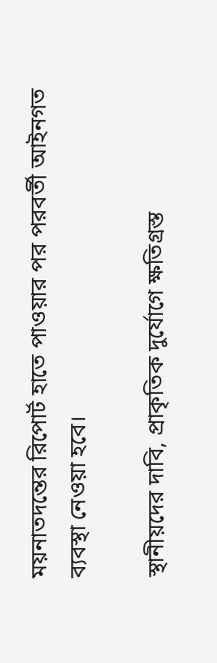ময়নাতদন্তের রিপোর্ট হাতে পাওয়ার পর পরবর্তী আইনগত ব্যবস্থা নেওয়া হবে।

স্থানীয়দের দাবি, প্রাকৃতিক দুর্যোগে ক্ষতিগ্রস্ত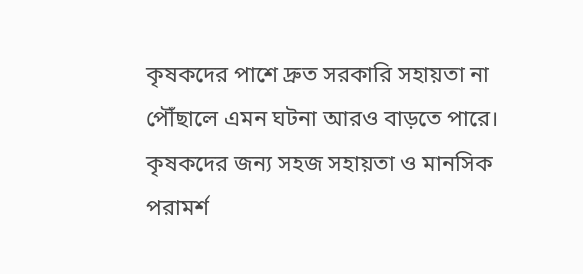কৃষকদের পাশে দ্রুত সরকারি সহায়তা না পৌঁছালে এমন ঘটনা আরও বাড়তে পারে। কৃষকদের জন্য সহজ সহায়তা ও মানসিক পরামর্শ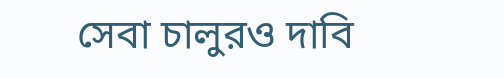সেবা চালুরও দাবি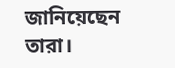জানিয়েছেন তারা।